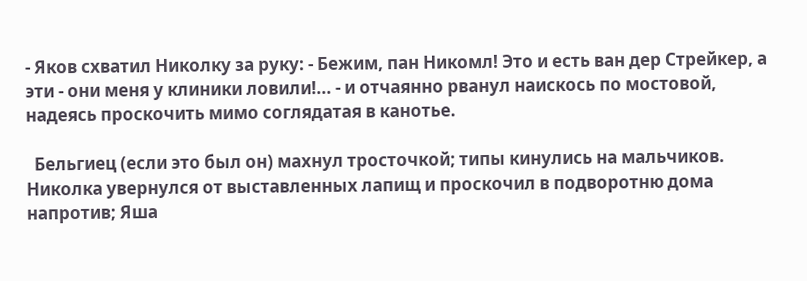- Яков схватил Николку за руку: - Бежим, пан Никомл! Это и есть ван дер Стрейкер, а эти - они меня у клиники ловили!... - и отчаянно рванул наискось по мостовой, надеясь проскочить мимо соглядатая в канотье.

  Бельгиец (если это был он) махнул тросточкой; типы кинулись на мальчиков. Николка увернулся от выставленных лапищ и проскочил в подворотню дома напротив; Яша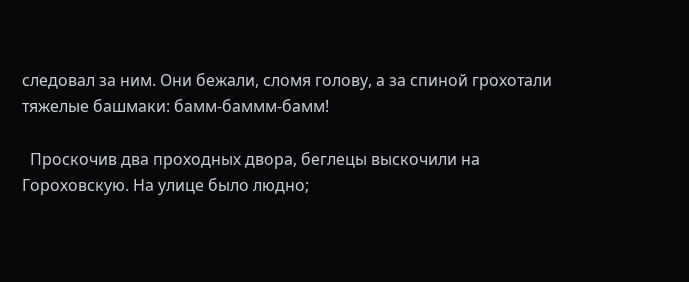следовал за ним. Они бежали, сломя голову, а за спиной грохотали тяжелые башмаки: бамм-баммм-бамм!

  Проскочив два проходных двора, беглецы выскочили на Гороховскую. На улице было людно;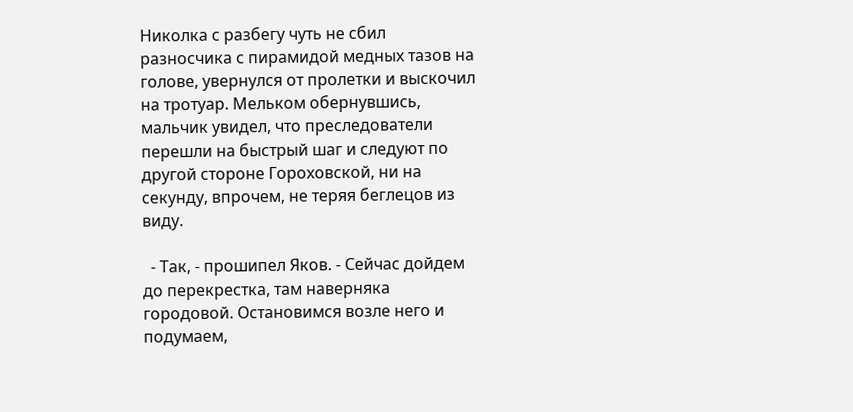Николка с разбегу чуть не сбил разносчика с пирамидой медных тазов на голове, увернулся от пролетки и выскочил на тротуар. Мельком обернувшись, мальчик увидел, что преследователи перешли на быстрый шаг и следуют по другой стороне Гороховской, ни на секунду, впрочем, не теряя беглецов из виду.

  - Так, - прошипел Яков. - Сейчас дойдем до перекрестка, там наверняка городовой. Остановимся возле него и подумаем,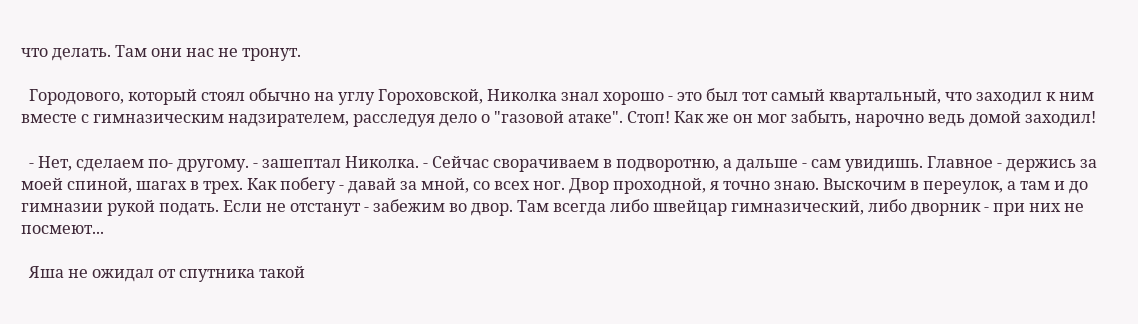что делать. Там они нас не тронут.

  Городового, который стоял обычно на углу Гороховской, Николка знал хорошо - это был тот самый квартальный, что заходил к ним вместе с гимназическим надзирателем, расследуя дело о "газовой атаке". Стоп! Как же он мог забыть, нарочно ведь домой заходил!

  - Нет, сделаем по- другому. - зашептал Николка. - Сейчас сворачиваем в подворотню, а дальше - сам увидишь. Главное - держись за моей спиной, шагах в трех. Как побегу - давай за мной, со всех ног. Двор проходной, я точно знаю. Выскочим в переулок, а там и до гимназии рукой подать. Если не отстанут - забежим во двор. Там всегда либо швейцар гимназический, либо дворник - при них не посмеют...

  Яша не ожидал от спутника такой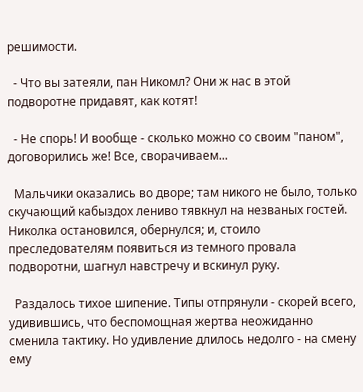решимости.

  - Что вы затеяли, пан Никомл? Они ж нас в этой подворотне придавят, как котят!

  - Не спорь! И вообще - сколько можно со своим "паном", договорились же! Все, сворачиваем...

  Мальчики оказались во дворе; там никого не было, только скучающий кабыздох лениво тявкнул на незваных гостей. Николка остановился, обернулся; и, стоило преследователям появиться из темного провала подворотни, шагнул навстречу и вскинул руку.

  Раздалось тихое шипение. Типы отпрянули - скорей всего, удивившись, что беспомощная жертва неожиданно сменила тактику. Но удивление длилось недолго - на смену ему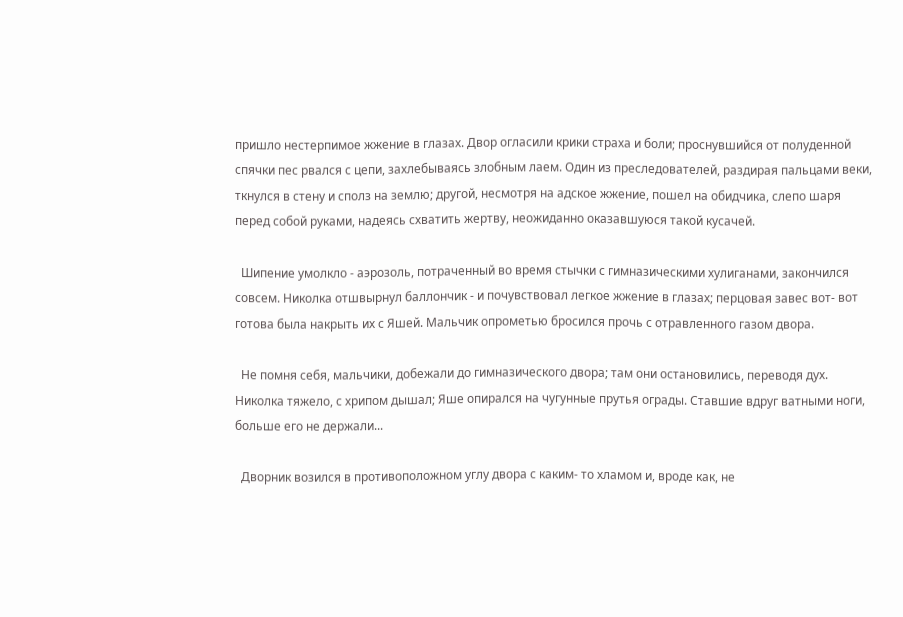пришло нестерпимое жжение в глазах. Двор огласили крики страха и боли; проснувшийся от полуденной спячки пес рвался с цепи, захлебываясь злобным лаем. Один из преследователей, раздирая пальцами веки, ткнулся в стену и сполз на землю; другой, несмотря на адское жжение, пошел на обидчика, слепо шаря перед собой руками, надеясь схватить жертву, неожиданно оказавшуюся такой кусачей.

  Шипение умолкло - аэрозоль, потраченный во время стычки с гимназическими хулиганами, закончился совсем. Николка отшвырнул баллончик - и почувствовал легкое жжение в глазах; перцовая завес вот- вот готова была накрыть их с Яшей. Мальчик опрометью бросился прочь с отравленного газом двора.

  Не помня себя, мальчики, добежали до гимназического двора; там они остановились, переводя дух. Николка тяжело, с хрипом дышал; Яше опирался на чугунные прутья ограды. Ставшие вдруг ватными ноги, больше его не держали...

  Дворник возился в противоположном углу двора с каким- то хламом и, вроде как, не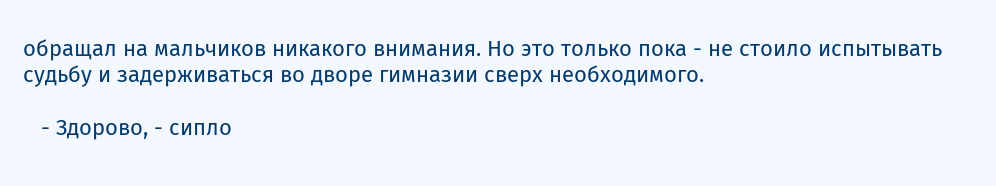обращал на мальчиков никакого внимания. Но это только пока - не стоило испытывать судьбу и задерживаться во дворе гимназии сверх необходимого.

   - Здорово, - сипло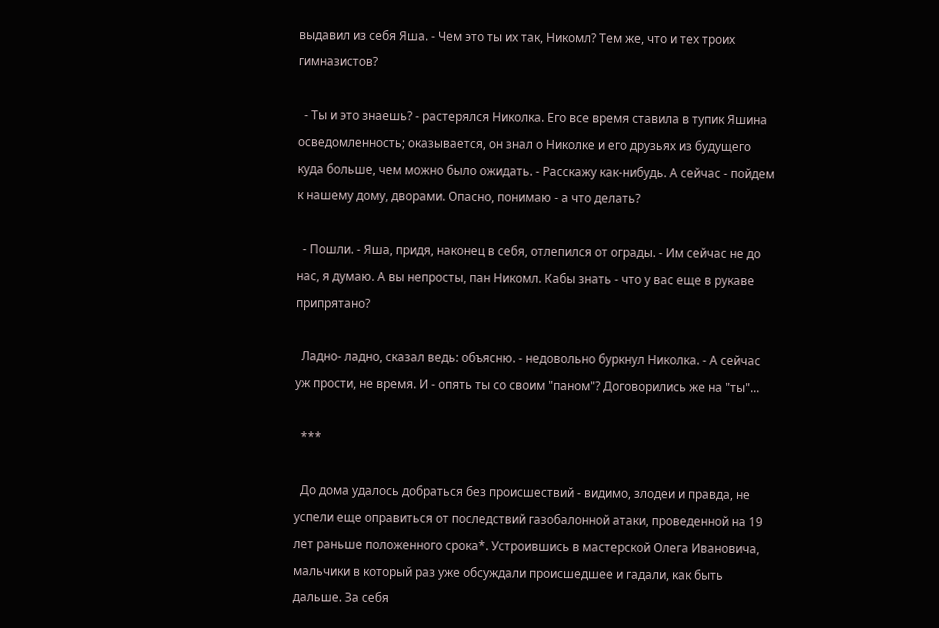выдавил из себя Яша. - Чем это ты их так, Никомл? Тем же, что и тех троих гимназистов?

  - Ты и это знаешь? - растерялся Николка. Его все время ставила в тупик Яшина осведомленность; оказывается, он знал о Николке и его друзьях из будущего куда больше, чем можно было ожидать. - Расскажу как-нибудь. А сейчас - пойдем к нашему дому, дворами. Опасно, понимаю - а что делать?

  - Пошли. - Яша, придя, наконец в себя, отлепился от ограды. - Им сейчас не до нас, я думаю. А вы непросты, пан Никомл. Кабы знать - что у вас еще в рукаве припрятано?

  Ладно- ладно, сказал ведь: объясню. - недовольно буркнул Николка. - А сейчас уж прости, не время. И - опять ты со своим "паном"? Договорились же на "ты"...

  ***

  До дома удалось добраться без происшествий - видимо, злодеи и правда, не успели еще оправиться от последствий газобалонной атаки, проведенной на 19 лет раньше положенного срока*. Устроившись в мастерской Олега Ивановича, мальчики в который раз уже обсуждали происшедшее и гадали, как быть дальше. За себя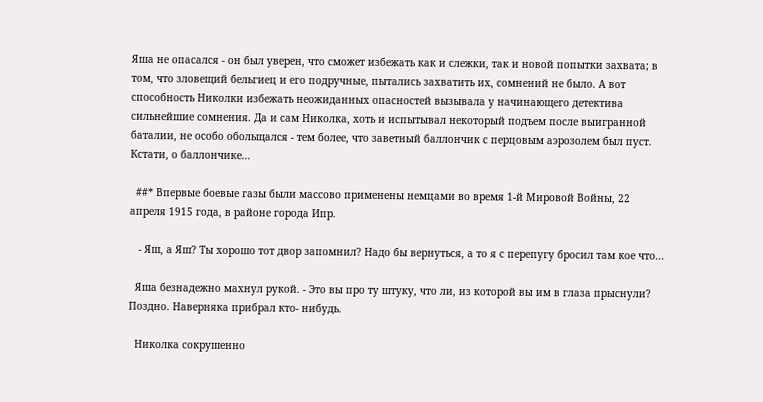Яша не опасался - он был уверен, что сможет избежать как и слежки, так и новой попытки захвата; в том, что зловещий бельгиец и его подручные, пытались захватить их, сомнений не было. А вот способность Николки избежать неожиданных опасностей вызывала у начинающего детектива сильнейшие сомнения. Да и сам Николка, хоть и испытывал некоторый подъем после выигранной баталии, не особо обольщался - тем более, что заветный баллончик с перцовым аэрозолем был пуст. Кстати, о баллончике...

  ##* Впервые боевые газы были массово применены немцами во время 1-й Мировой Войны, 22 апреля 1915 года, в районе города Ипр.

   - Яш, а Яш? Ты хорошо тот двор запомнил? Надо бы вернуться, а то я с перепугу бросил там кое что...

  Яша безнадежно махнул рукой. - Это вы про ту штуку, что ли, из которой вы им в глаза прыснули? Поздно. Наверняка прибрал кто- нибудь.

  Николка сокрушенно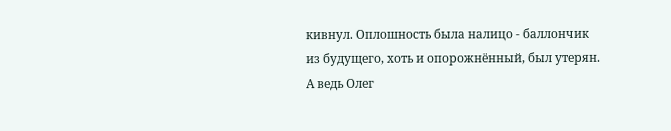кивнул. Оплошность была налицо - баллончик из будущего, хоть и опорожнённый, был утерян. А ведь Олег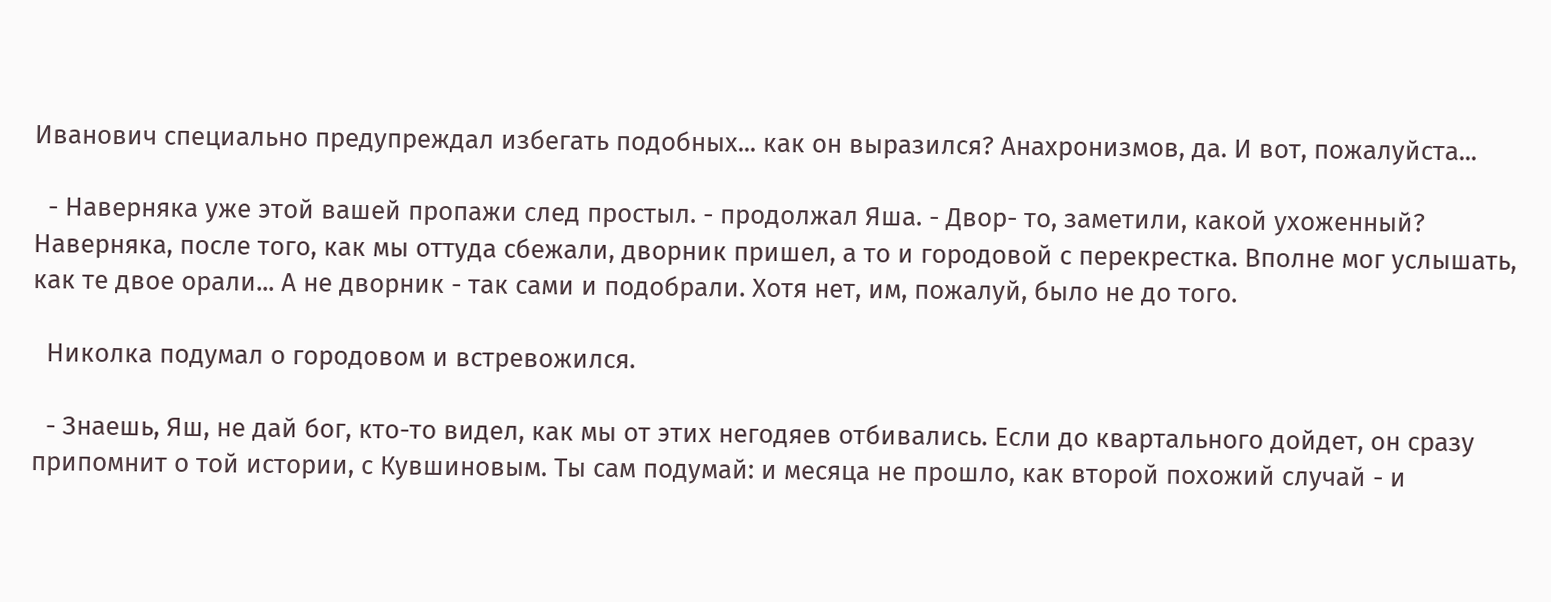Иванович специально предупреждал избегать подобных... как он выразился? Анахронизмов, да. И вот, пожалуйста...

  - Наверняка уже этой вашей пропажи след простыл. - продолжал Яша. - Двор- то, заметили, какой ухоженный? Наверняка, после того, как мы оттуда сбежали, дворник пришел, а то и городовой с перекрестка. Вполне мог услышать, как те двое орали... А не дворник - так сами и подобрали. Хотя нет, им, пожалуй, было не до того.

  Николка подумал о городовом и встревожился.

  - Знаешь, Яш, не дай бог, кто-то видел, как мы от этих негодяев отбивались. Если до квартального дойдет, он сразу припомнит о той истории, с Кувшиновым. Ты сам подумай: и месяца не прошло, как второй похожий случай - и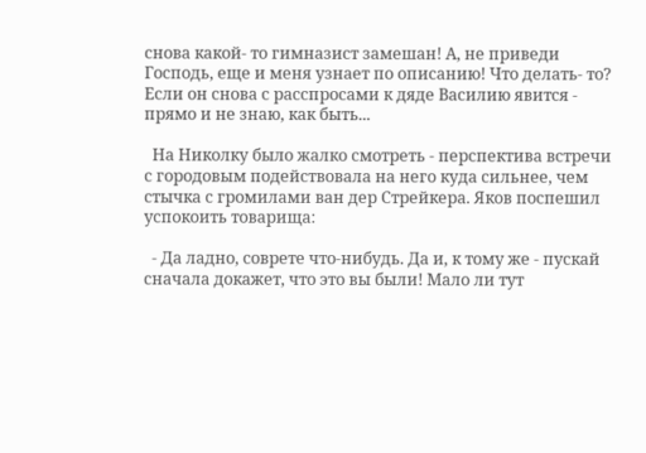снова какой- то гимназист замешан! А, не приведи Господь, еще и меня узнает по описанию! Что делать- то? Если он снова с расспросами к дяде Василию явится - прямо и не знаю, как быть...

  На Николку было жалко смотреть - перспектива встречи с городовым подействовала на него куда сильнее, чем стычка с громилами ван дер Стрейкера. Яков поспешил успокоить товарища:

  - Да ладно, соврете что-нибудь. Да и, к тому же - пускай сначала докажет, что это вы были! Мало ли тут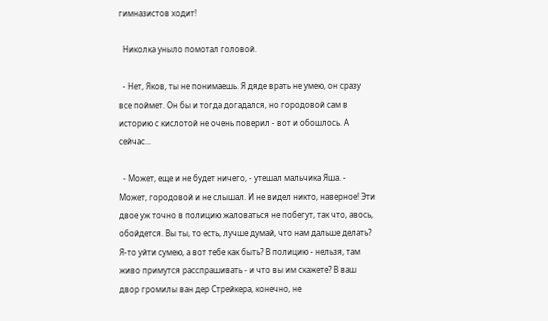гимназистов ходит!

  Николка уныло помотал головой.

  - Нет, Яков, ты не понимаешь. Я дяде врать не умею, он сразу все поймет. Он бы и тогда догадался, но городовой сам в историю с кислотой не очень поверил - вот и обошлось. А сейчас...

  - Может, еще и не будет ничего, - утешал мальчика Яша. - Может, городовой и не слышал. И не видел никто, наверное! Эти двое уж точно в полицию жаловаться не побегут, так что, авось, обойдется. Вы ты, то есть, лучше думай, что нам дальше делать? Я-то уйти сумею, а вот тебе как быть? В полицию - нельзя, там живо примутся расспрашивать - и что вы им скажете? В ваш двор громилы ван дер Стрейкера, конечно, не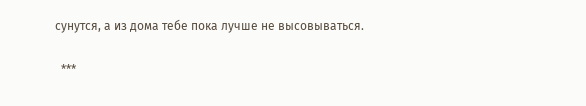сунутся, а из дома тебе пока лучше не высовываться.

  ***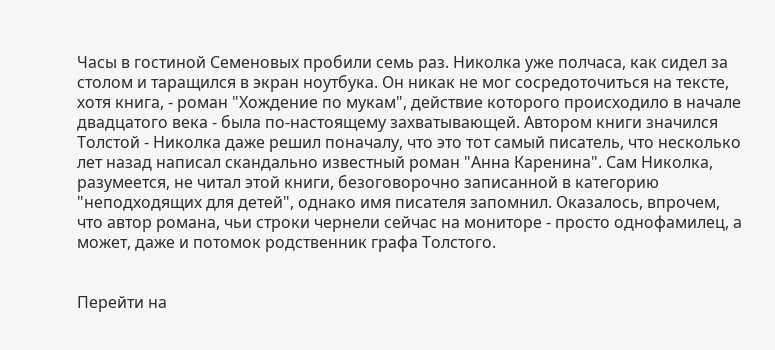Часы в гостиной Семеновых пробили семь раз. Николка уже полчаса, как сидел за столом и таращился в экран ноутбука. Он никак не мог сосредоточиться на тексте, хотя книга, - роман "Хождение по мукам", действие которого происходило в начале двадцатого века - была по-настоящему захватывающей. Автором книги значился Толстой - Николка даже решил поначалу, что это тот самый писатель, что несколько лет назад написал скандально известный роман "Анна Каренина". Сам Николка, разумеется, не читал этой книги, безоговорочно записанной в категорию "неподходящих для детей", однако имя писателя запомнил. Оказалось, впрочем, что автор романа, чьи строки чернели сейчас на мониторе - просто однофамилец, а может, даже и потомок родственник графа Толстого.


Перейти на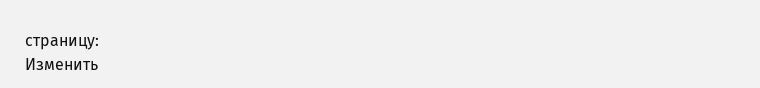страницу:
Изменить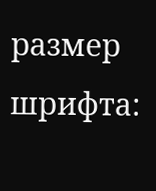размер шрифта: